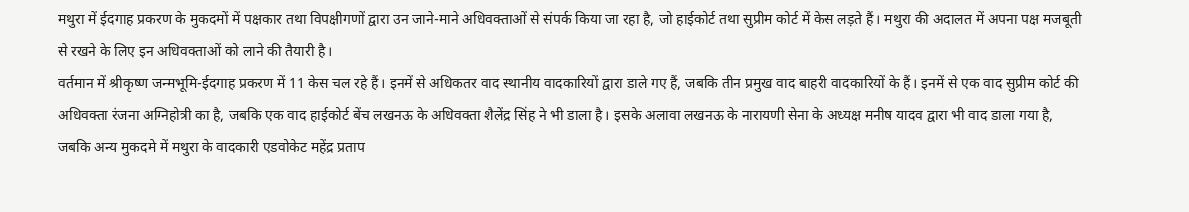मथुरा में ईदगाह प्रकरण के मुकदमों में पक्षकार तथा विपक्षीगणों द्वारा उन जाने-माने अधिवक्ताओं से संपर्क किया जा रहा है, जो हाईकोर्ट तथा सुप्रीम कोर्ट में केस लड़ते हैं। मथुरा की अदालत में अपना पक्ष मजबूती से रखने के लिए इन अधिवक्ताओं को लाने की तैयारी है।
वर्तमान में श्रीकृष्ण जन्मभूमि-ईदगाह प्रकरण में 11 केस चल रहे हैं। इनमें से अधिकतर वाद स्थानीय वादकारियों द्वारा डाले गए हैं, जबकि तीन प्रमुख वाद बाहरी वादकारियों के हैं। इनमें से एक वाद सुप्रीम कोर्ट की अधिवक्ता रंजना अग्निहोत्री का है, जबकि एक वाद हाईकोर्ट बेंच लखनऊ के अधिवक्ता शैलेंद्र सिंह ने भी डाला है। इसके अलावा लखनऊ के नारायणी सेना के अध्यक्ष मनीष यादव द्वारा भी वाद डाला गया है, जबकि अन्य मुकदमे में मथुरा के वादकारी एडवोकेट महेंद्र प्रताप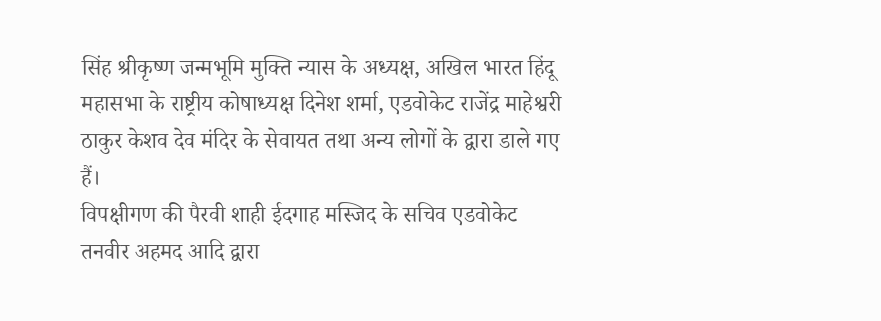सिंह श्रीकृष्ण जन्मभूमि मुक्ति न्यास के अध्यक्ष, अखिल भारत हिंदू महासभा के राष्ट्रीय कोषाध्यक्ष दिनेश शर्मा, एडवोकेट राजेंद्र माहेश्वरी ठाकुर केशव देव मंदिर के सेवायत तथा अन्य लोगों के द्वारा डाले गए हैं।
विपक्षीगण की पैरवी शाही ईदगाह मस्जिद के सचिव एडवोकेट तनवीर अहमद आदि द्वारा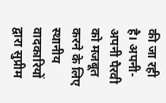की जा रही है। अपनी-अपनी पैरवी को मजबूत करने के लिए स्थानीय वादकारियों द्वारा सुप्रीम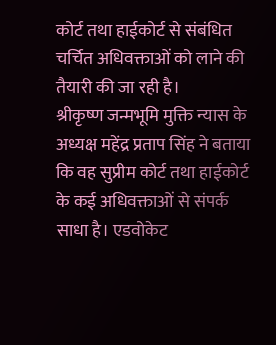कोर्ट तथा हाईकोर्ट से संबंधित चर्चित अधिवक्ताओं को लाने की तैयारी की जा रही है।
श्रीकृष्ण जन्मभूमि मुक्ति न्यास के अध्यक्ष महेंद्र प्रताप सिंह ने बताया कि वह सुप्रीम कोर्ट तथा हाईकोर्ट के कई अधिवक्ताओं से संपर्क साधा है। एडवोकेट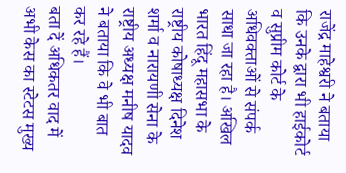राजेंद्र माहेश्वरी ने बताया कि उनके द्वारा भी हाईकोर्ट व सुप्रीम कोर्ट के अधिवक्ताओं से संपर्क साधा जा रहा है। अखिल भारत हिंदू महासभा के राष्ट्रीय कोषाध्यक्ष दिनेश शर्मा व नारायणी सेना के राष्ट्रीय अध्यक्ष मनीष यादव ने बताया कि वे भी बात कर रहे हैं।
बता दें अधिकतर वाद में अभी केस का स्टेटस मुख्य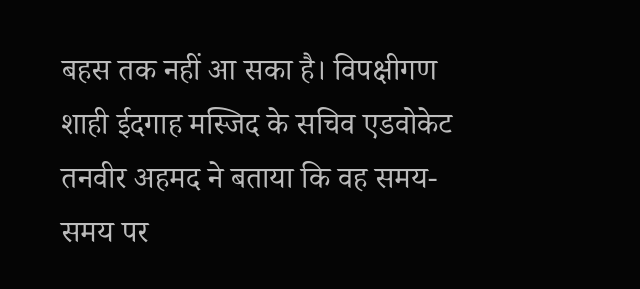बहस तक नहीं आ सका है। विपक्षीगण शाही ईदगाह मस्जिद के सचिव एडवोकेट तनवीर अहमद ने बताया कि वह समय-समय पर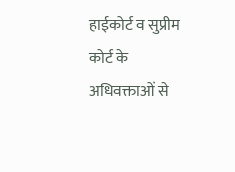हाईकोर्ट व सुप्रीम कोर्ट के अधिवक्ताओं से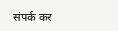संपर्क कर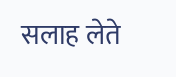सलाह लेते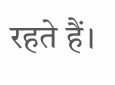रहते हैं।